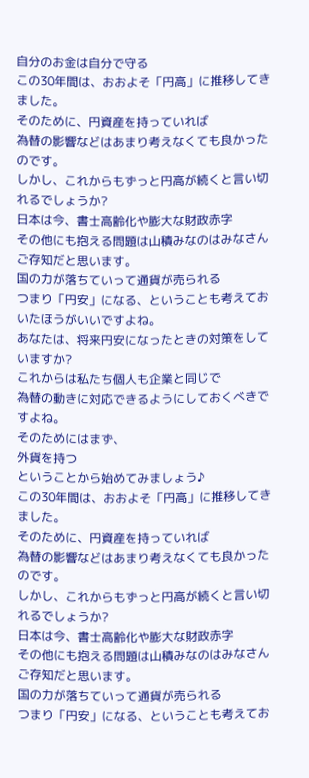自分のお金は自分で守る
この30年間は、おおよそ「円高」に推移してきました。
そのために、円資産を持っていれば
為替の影響などはあまり考えなくても良かったのです。
しかし、これからもずっと円高が続くと言い切れるでしょうか?
日本は今、書士高齢化や膨大な財政赤字
その他にも抱える問題は山積みなのはみなさんご存知だと思います。
国の力が落ちていって通貨が売られる
つまり「円安」になる、ということも考えておいたほうがいいですよね。
あなたは、将来円安になったときの対策をしていますか?
これからは私たち個人も企業と同じで
為替の動きに対応できるようにしておくべきですよね。
そのためにはまず、
外貨を持つ
ということから始めてみましょう♪
この30年間は、おおよそ「円高」に推移してきました。
そのために、円資産を持っていれば
為替の影響などはあまり考えなくても良かったのです。
しかし、これからもずっと円高が続くと言い切れるでしょうか?
日本は今、書士高齢化や膨大な財政赤字
その他にも抱える問題は山積みなのはみなさんご存知だと思います。
国の力が落ちていって通貨が売られる
つまり「円安」になる、ということも考えてお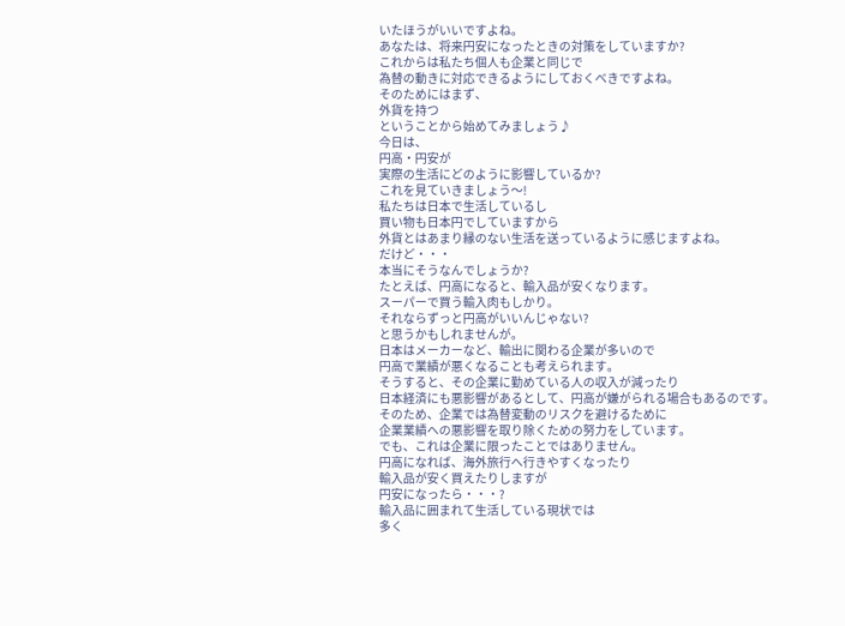いたほうがいいですよね。
あなたは、将来円安になったときの対策をしていますか?
これからは私たち個人も企業と同じで
為替の動きに対応できるようにしておくべきですよね。
そのためにはまず、
外貨を持つ
ということから始めてみましょう♪
今日は、
円高・円安が
実際の生活にどのように影響しているか?
これを見ていきましょう〜!
私たちは日本で生活しているし
買い物も日本円でしていますから
外貨とはあまり縁のない生活を送っているように感じますよね。
だけど・・・
本当にそうなんでしょうか?
たとえば、円高になると、輸入品が安くなります。
スーパーで買う輸入肉もしかり。
それならずっと円高がいいんじゃない?
と思うかもしれませんが。
日本はメーカーなど、輸出に関わる企業が多いので
円高で業績が悪くなることも考えられます。
そうすると、その企業に勤めている人の収入が減ったり
日本経済にも悪影響があるとして、円高が嫌がられる場合もあるのです。
そのため、企業では為替変動のリスクを避けるために
企業業績への悪影響を取り除くための努力をしています。
でも、これは企業に限ったことではありません。
円高になれば、海外旅行へ行きやすくなったり
輸入品が安く買えたりしますが
円安になったら・・・?
輸入品に囲まれて生活している現状では
多く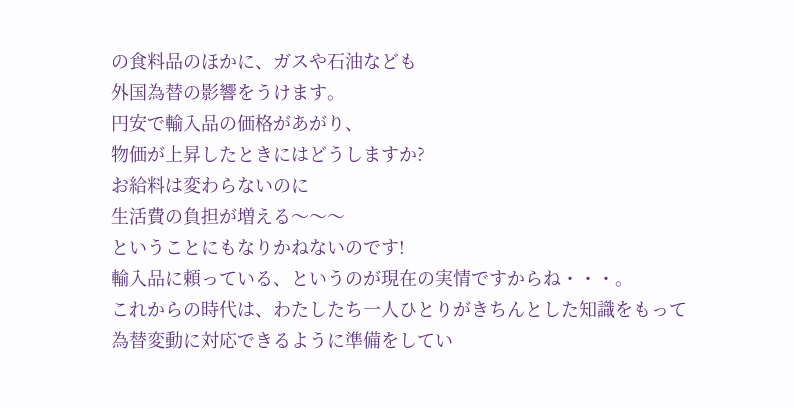の食料品のほかに、ガスや石油なども
外国為替の影響をうけます。
円安で輸入品の価格があがり、
物価が上昇したときにはどうしますか?
お給料は変わらないのに
生活費の負担が増える〜〜〜
ということにもなりかねないのです!
輸入品に頼っている、というのが現在の実情ですからね・・・。
これからの時代は、わたしたち一人ひとりがきちんとした知識をもって
為替変動に対応できるように準備をしてい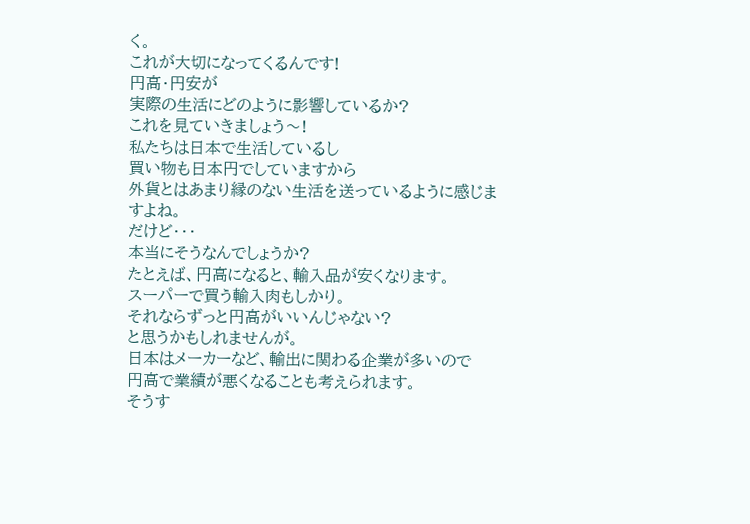く。
これが大切になってくるんです!
円高・円安が
実際の生活にどのように影響しているか?
これを見ていきましょう〜!
私たちは日本で生活しているし
買い物も日本円でしていますから
外貨とはあまり縁のない生活を送っているように感じますよね。
だけど・・・
本当にそうなんでしょうか?
たとえば、円高になると、輸入品が安くなります。
スーパーで買う輸入肉もしかり。
それならずっと円高がいいんじゃない?
と思うかもしれませんが。
日本はメーカーなど、輸出に関わる企業が多いので
円高で業績が悪くなることも考えられます。
そうす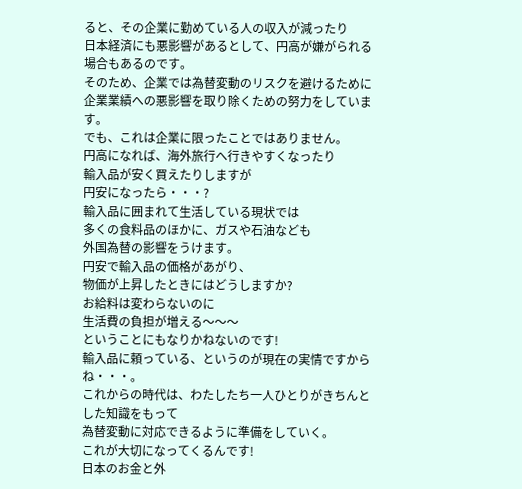ると、その企業に勤めている人の収入が減ったり
日本経済にも悪影響があるとして、円高が嫌がられる場合もあるのです。
そのため、企業では為替変動のリスクを避けるために
企業業績への悪影響を取り除くための努力をしています。
でも、これは企業に限ったことではありません。
円高になれば、海外旅行へ行きやすくなったり
輸入品が安く買えたりしますが
円安になったら・・・?
輸入品に囲まれて生活している現状では
多くの食料品のほかに、ガスや石油なども
外国為替の影響をうけます。
円安で輸入品の価格があがり、
物価が上昇したときにはどうしますか?
お給料は変わらないのに
生活費の負担が増える〜〜〜
ということにもなりかねないのです!
輸入品に頼っている、というのが現在の実情ですからね・・・。
これからの時代は、わたしたち一人ひとりがきちんとした知識をもって
為替変動に対応できるように準備をしていく。
これが大切になってくるんです!
日本のお金と外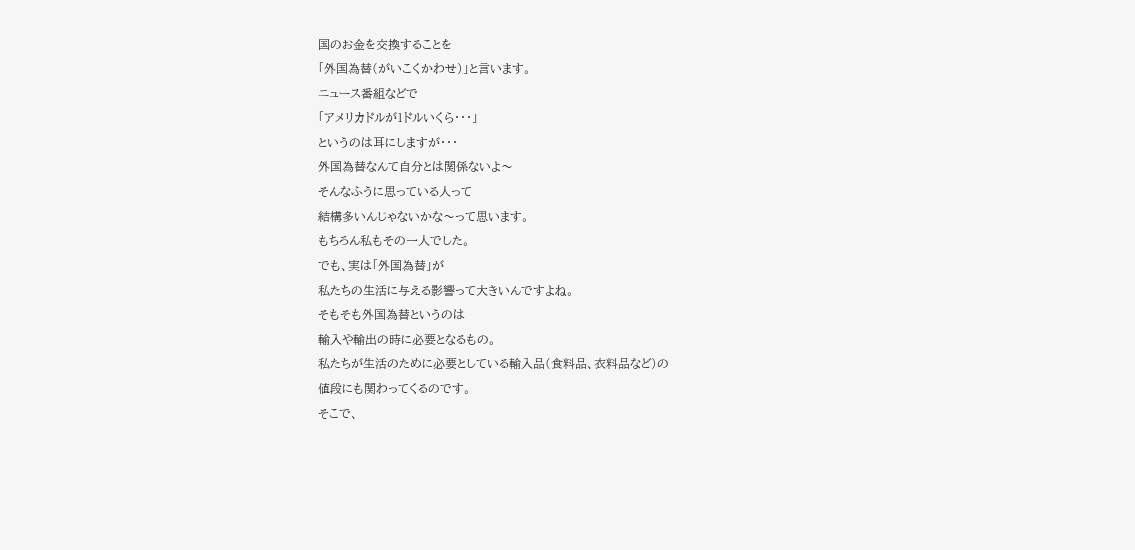国のお金を交換することを
「外国為替(がいこくかわせ)」と言います。
ニュース番組などで
「アメリカドルが1ドルいくら・・・」
というのは耳にしますが・・・
外国為替なんて自分とは関係ないよ〜
そんなふうに思っている人って
結構多いんじゃないかな〜って思います。
もちろん私もその一人でした。
でも、実は「外国為替」が
私たちの生活に与える影響って大きいんですよね。
そもそも外国為替というのは
輸入や輸出の時に必要となるもの。
私たちが生活のために必要としている輸入品(食料品、衣料品など)の
値段にも関わってくるのです。
そこで、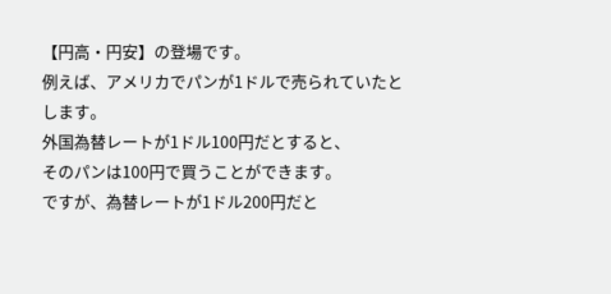【円高・円安】の登場です。
例えば、アメリカでパンが1ドルで売られていたとします。
外国為替レートが1ドル100円だとすると、
そのパンは100円で買うことができます。
ですが、為替レートが1ドル200円だと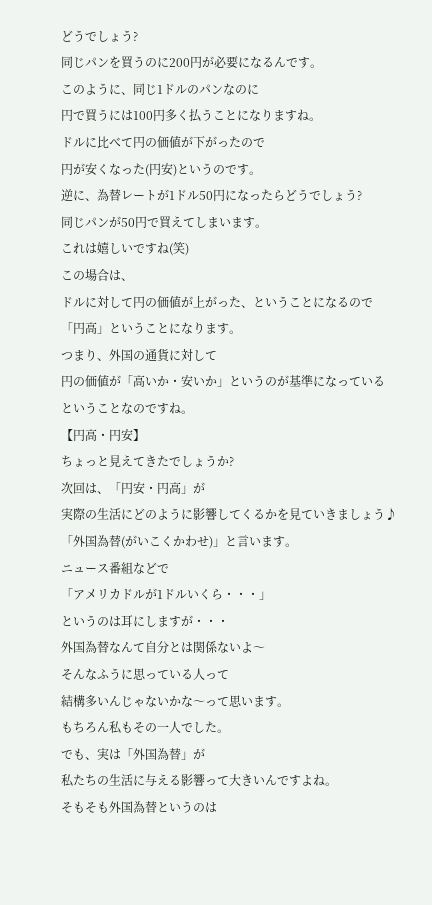どうでしょう?
同じパンを買うのに200円が必要になるんです。
このように、同じ1ドルのパンなのに
円で買うには100円多く払うことになりますね。
ドルに比べて円の価値が下がったので
円が安くなった(円安)というのです。
逆に、為替レートが1ドル50円になったらどうでしょう?
同じパンが50円で買えてしまいます。
これは嬉しいですね(笑)
この場合は、
ドルに対して円の価値が上がった、ということになるので
「円高」ということになります。
つまり、外国の通貨に対して
円の価値が「高いか・安いか」というのが基準になっている
ということなのですね。
【円高・円安】
ちょっと見えてきたでしょうか?
次回は、「円安・円高」が
実際の生活にどのように影響してくるかを見ていきましょう♪
「外国為替(がいこくかわせ)」と言います。
ニュース番組などで
「アメリカドルが1ドルいくら・・・」
というのは耳にしますが・・・
外国為替なんて自分とは関係ないよ〜
そんなふうに思っている人って
結構多いんじゃないかな〜って思います。
もちろん私もその一人でした。
でも、実は「外国為替」が
私たちの生活に与える影響って大きいんですよね。
そもそも外国為替というのは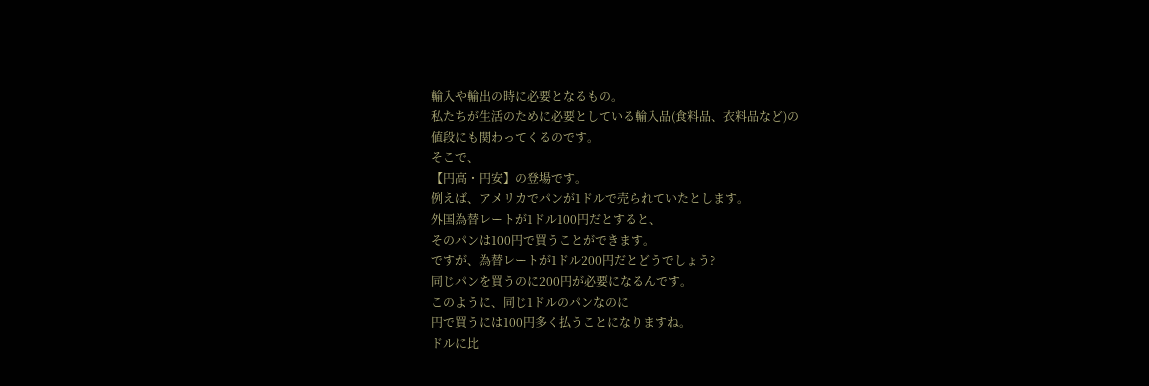輸入や輸出の時に必要となるもの。
私たちが生活のために必要としている輸入品(食料品、衣料品など)の
値段にも関わってくるのです。
そこで、
【円高・円安】の登場です。
例えば、アメリカでパンが1ドルで売られていたとします。
外国為替レートが1ドル100円だとすると、
そのパンは100円で買うことができます。
ですが、為替レートが1ドル200円だとどうでしょう?
同じパンを買うのに200円が必要になるんです。
このように、同じ1ドルのパンなのに
円で買うには100円多く払うことになりますね。
ドルに比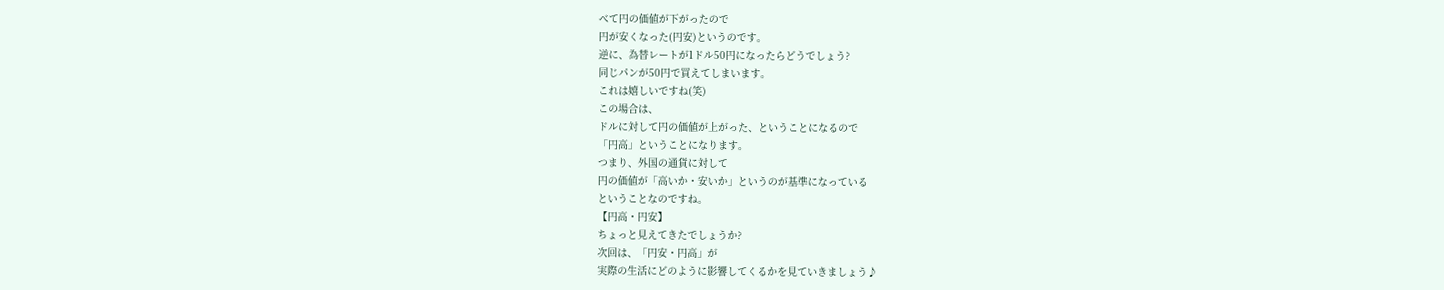べて円の価値が下がったので
円が安くなった(円安)というのです。
逆に、為替レートが1ドル50円になったらどうでしょう?
同じパンが50円で買えてしまいます。
これは嬉しいですね(笑)
この場合は、
ドルに対して円の価値が上がった、ということになるので
「円高」ということになります。
つまり、外国の通貨に対して
円の価値が「高いか・安いか」というのが基準になっている
ということなのですね。
【円高・円安】
ちょっと見えてきたでしょうか?
次回は、「円安・円高」が
実際の生活にどのように影響してくるかを見ていきましょう♪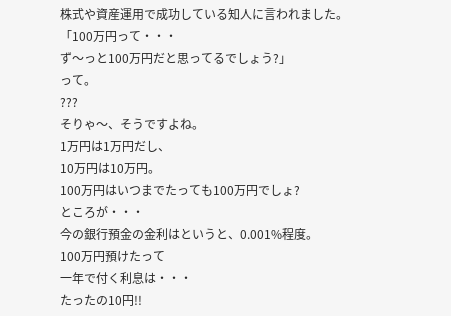株式や資産運用で成功している知人に言われました。
「100万円って・・・
ず〜っと100万円だと思ってるでしょう?」
って。
???
そりゃ〜、そうですよね。
1万円は1万円だし、
10万円は10万円。
100万円はいつまでたっても100万円でしょ?
ところが・・・
今の銀行預金の金利はというと、0.001%程度。
100万円預けたって
一年で付く利息は・・・
たったの10円!!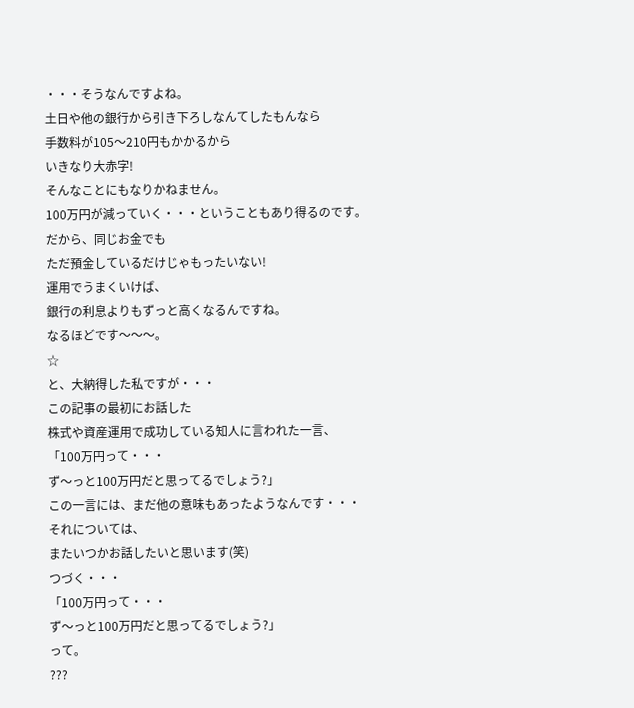・・・そうなんですよね。
土日や他の銀行から引き下ろしなんてしたもんなら
手数料が105〜210円もかかるから
いきなり大赤字!
そんなことにもなりかねません。
100万円が減っていく・・・ということもあり得るのです。
だから、同じお金でも
ただ預金しているだけじゃもったいない!
運用でうまくいけば、
銀行の利息よりもずっと高くなるんですね。
なるほどです〜〜〜。
☆
と、大納得した私ですが・・・
この記事の最初にお話した
株式や資産運用で成功している知人に言われた一言、
「100万円って・・・
ず〜っと100万円だと思ってるでしょう?」
この一言には、まだ他の意味もあったようなんです・・・
それについては、
またいつかお話したいと思います(笑)
つづく・・・
「100万円って・・・
ず〜っと100万円だと思ってるでしょう?」
って。
???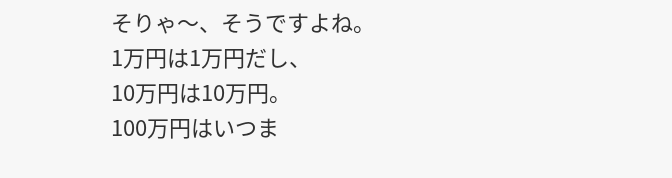そりゃ〜、そうですよね。
1万円は1万円だし、
10万円は10万円。
100万円はいつま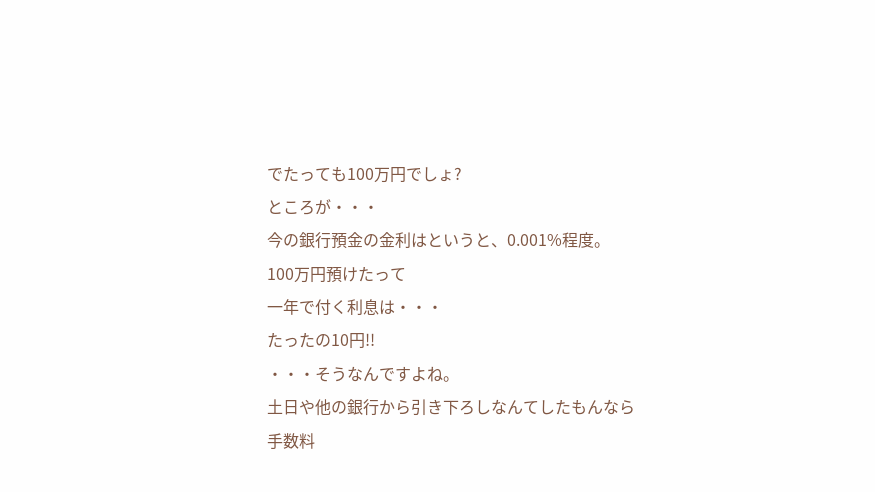でたっても100万円でしょ?
ところが・・・
今の銀行預金の金利はというと、0.001%程度。
100万円預けたって
一年で付く利息は・・・
たったの10円!!
・・・そうなんですよね。
土日や他の銀行から引き下ろしなんてしたもんなら
手数料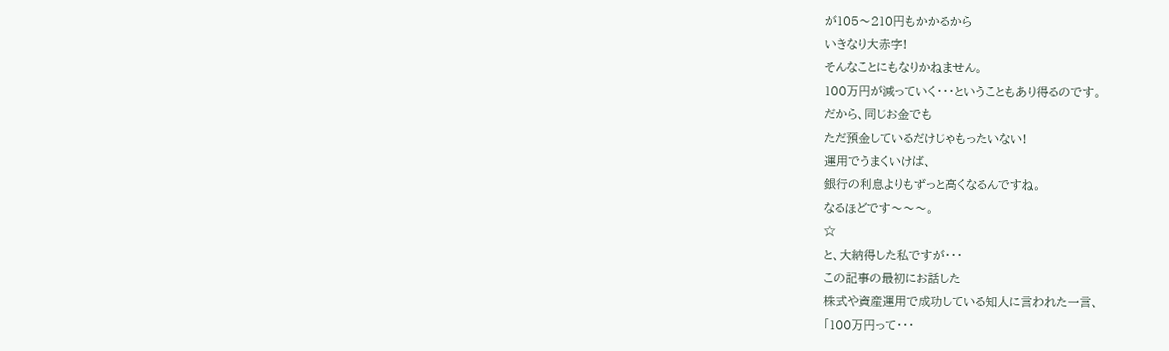が105〜210円もかかるから
いきなり大赤字!
そんなことにもなりかねません。
100万円が減っていく・・・ということもあり得るのです。
だから、同じお金でも
ただ預金しているだけじゃもったいない!
運用でうまくいけば、
銀行の利息よりもずっと高くなるんですね。
なるほどです〜〜〜。
☆
と、大納得した私ですが・・・
この記事の最初にお話した
株式や資産運用で成功している知人に言われた一言、
「100万円って・・・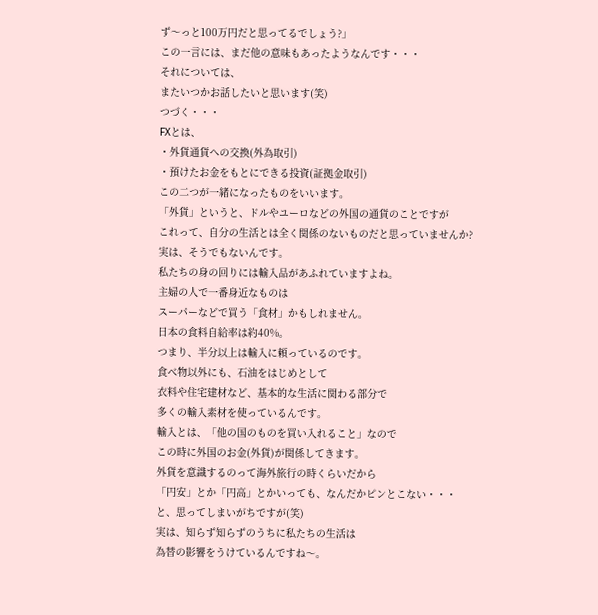ず〜っと100万円だと思ってるでしょう?」
この一言には、まだ他の意味もあったようなんです・・・
それについては、
またいつかお話したいと思います(笑)
つづく・・・
FXとは、
・外貨通貨への交換(外為取引)
・預けたお金をもとにできる投資(証拠金取引)
この二つが一緒になったものをいいます。
「外貨」というと、ドルやユーロなどの外国の通貨のことですが
これって、自分の生活とは全く関係のないものだと思っていませんか?
実は、そうでもないんです。
私たちの身の回りには輸入品があふれていますよね。
主婦の人で一番身近なものは
スーパーなどで買う「食材」かもしれません。
日本の食料自給率は約40%。
つまり、半分以上は輸入に頼っているのです。
食べ物以外にも、石油をはじめとして
衣料や住宅建材など、基本的な生活に関わる部分で
多くの輸入素材を使っているんです。
輸入とは、「他の国のものを買い入れること」なので
この時に外国のお金(外貨)が関係してきます。
外貨を意識するのって海外旅行の時くらいだから
「円安」とか「円高」とかいっても、なんだかピンとこない・・・
と、思ってしまいがちですが(笑)
実は、知らず知らずのうちに私たちの生活は
為替の影響をうけているんですね〜。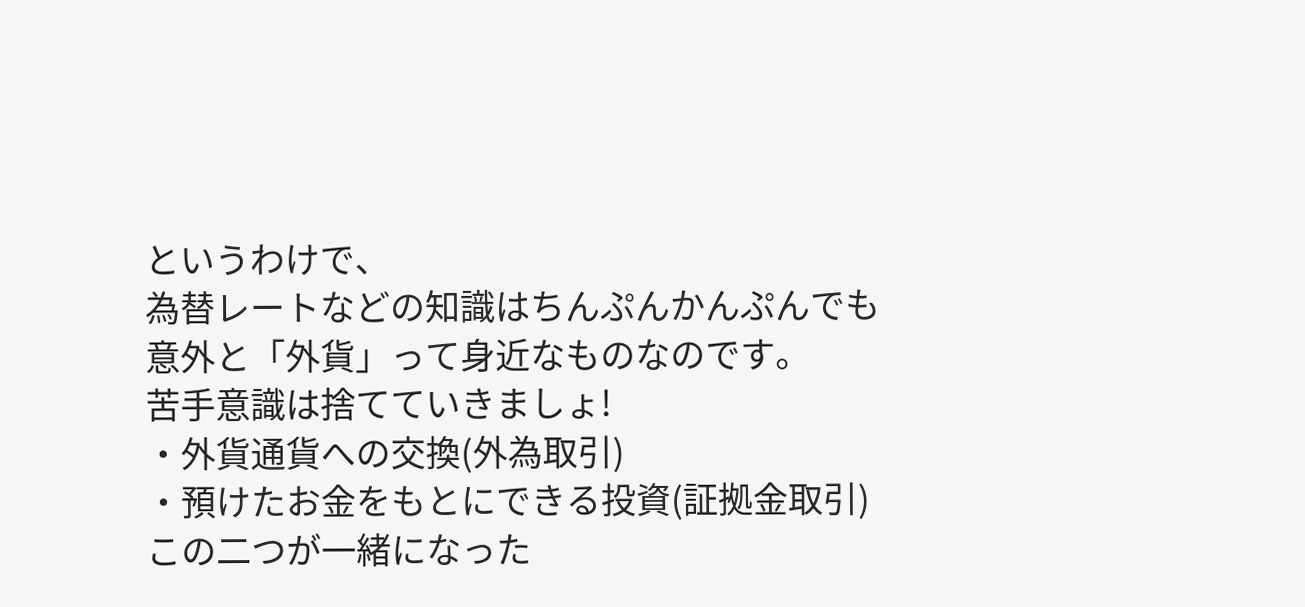というわけで、
為替レートなどの知識はちんぷんかんぷんでも
意外と「外貨」って身近なものなのです。
苦手意識は捨てていきましょ!
・外貨通貨への交換(外為取引)
・預けたお金をもとにできる投資(証拠金取引)
この二つが一緒になった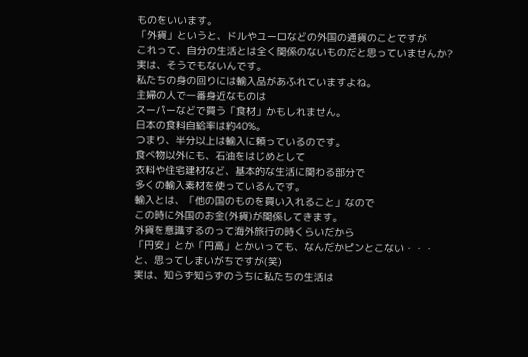ものをいいます。
「外貨」というと、ドルやユーロなどの外国の通貨のことですが
これって、自分の生活とは全く関係のないものだと思っていませんか?
実は、そうでもないんです。
私たちの身の回りには輸入品があふれていますよね。
主婦の人で一番身近なものは
スーパーなどで買う「食材」かもしれません。
日本の食料自給率は約40%。
つまり、半分以上は輸入に頼っているのです。
食べ物以外にも、石油をはじめとして
衣料や住宅建材など、基本的な生活に関わる部分で
多くの輸入素材を使っているんです。
輸入とは、「他の国のものを買い入れること」なので
この時に外国のお金(外貨)が関係してきます。
外貨を意識するのって海外旅行の時くらいだから
「円安」とか「円高」とかいっても、なんだかピンとこない・・・
と、思ってしまいがちですが(笑)
実は、知らず知らずのうちに私たちの生活は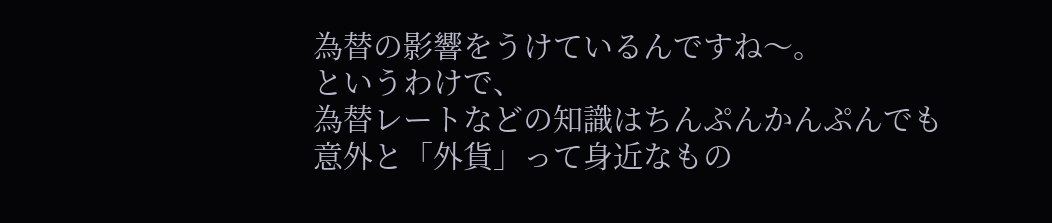為替の影響をうけているんですね〜。
というわけで、
為替レートなどの知識はちんぷんかんぷんでも
意外と「外貨」って身近なもの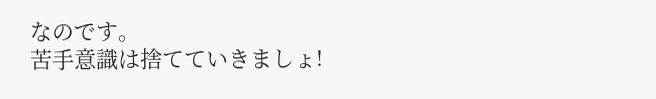なのです。
苦手意識は捨てていきましょ!